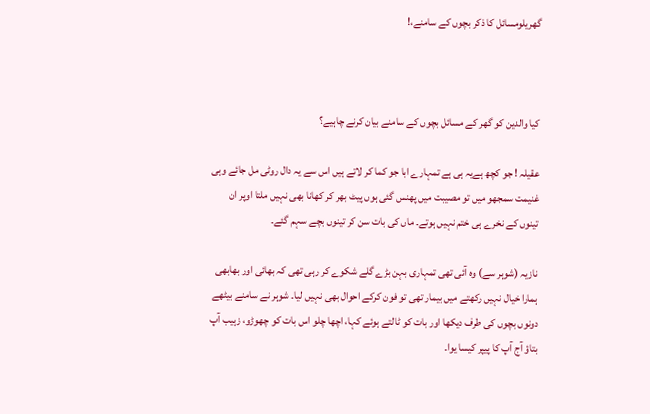گھریلومسائل کا ذکر بچوں کے سامنے،!



کیا والدین کو گھر کے مسائل بچوں کے سامنے بیان کرنے چاہیے؟

عقیلہ ! جو کچھ ہےیہ ہی ہے تمہارے ابا جو کما کر لاتے ہیں اس سے یہ دال روٹی مل جائے وہی غنیمت سمجھو میں تو مصیبت میں پھنس گئی ہوں پیٹ بھر کر کھانا بھی نہیں ملتا اوپر ان تینوں کے نخرے ہی ختم نہیں ہوتے۔ ماں کی بات سن کر تینوں بچے سہم گئے۔

نازیہ (شوہر سے) وہ آئی تھی تمہاری بہن بڑے گلے شکوے کر رہی تھی کہ بھائی اور بھابھی ہمارا خیال نہیں رکھتے میں بیمار تھی تو فون کرکے احوال بھی نہیں لیا۔ شوہر نے سامنے بیٹھے دونوں بچوں کی طرف دیکھا اور بات کو ٹالتے ہوئے کہا، اچھا چلو اس بات کو چھوڑو، زہیب آپ بتاؤ آج آپ کا پیپر کیسا یوا۔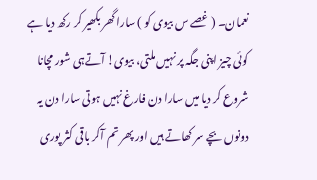نعمان۔ ( غصے س بیوی کو ) سارا گھر بکھیر کر رکھ دیا ہے کوئی چیز اپنی جگہ پر نہیں ملتی، بیوی! آتےہی شور مچانا شروع کر دیا میں سارا دن فارغ نہیں ہوتی سارا دن یہ دونوں بچے سر کھاتے ہیں اور پھر تم آکر باقی کثر پوری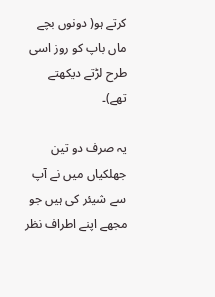کرتے ہو( دونوں بچے ماں باپ کو روز اسی طرح لڑتے دیکھتے تھے)۔

یہ صرف دو تین جھلکیاں میں نے آپ سے شیئر کی ہیں جو مجھے اپنے اطراف نظر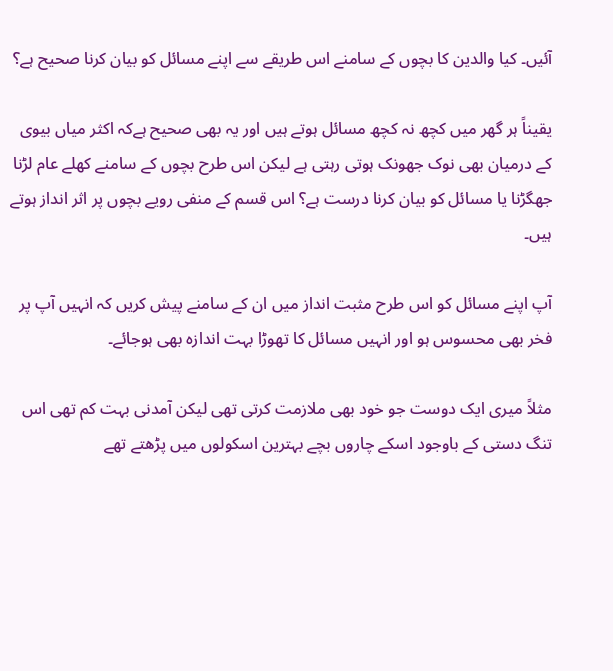آئیں۔ کیا والدین کا بچوں کے سامنے اس طریقے سے اپنے مسائل کو بیان کرنا صحیح ہے؟

یقیناً ہر گھر میں کچھ نہ کچھ مسائل ہوتے ہیں اور یہ بھی صحیح ہےکہ اکثر میاں بیوی کے درمیان بھی نوک جھونک ہوتی رہتی ہے لیکن اس طرح بچوں کے سامنے کھلے عام لڑنا جھگڑنا یا مسائل کو بیان کرنا درست ہے؟ اس قسم کے منفی رویے بچوں پر اثر انداز ہوتے ہیں۔

آپ اپنے مسائل کو اس طرح مثبت انداز میں ان کے سامنے پیش کریں کہ انہیں آپ پر فخر بھی محسوس ہو اور انہیں مسائل کا تھوڑا بہت اندازہ بھی ہوجائے۔

مثلاً میری ایک دوست جو خود بھی ملازمت کرتی تھی لیکن آمدنی بہت کم تھی اس تنگ دستی کے باوجود اسکے چاروں بچے بہترین اسکولوں میں پڑھتے تھے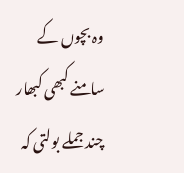وہ بچوں کے سامنے کبھی کبھار چند جملے بولتی کہ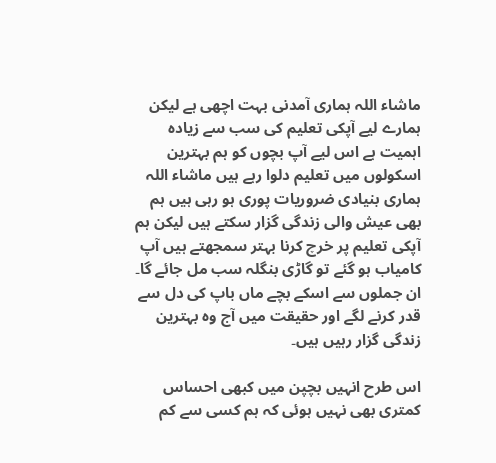ماشاء اللہ ہماری آمدنی بہت اچھی ہے لیکن ہمارے لیے آپکی تعلیم کی سب سے زیادہ اہمیت ہے اس لیے آپ بچوں کو ہم بہترین اسکولوں میں تعلیم دلوا رہے ہیں ماشاء اللہ ہماری بنیادی ضروریات پوری ہو رہی ہیں ہم بھی عیش والی زندگی گزار سکتے ہیں لیکن ہم آپکی تعلیم پر خرچ کرنا بہتر سمجھتے ہیں آپ کامیاب ہو گئے تو گاڑی بنگلہ سب مل جائے گا۔ ان جملوں سے اسکے بچے ماں باپ کی دل سے قدر کرنے لگے اور حقیقت میں آج وہ بہترین زندگی گزار رہیں ہیں۔

اس طرح انہیں بچپن میں کبھی احساس کمتری بھی نہیں ہوئی کہ ہم کسی سے کم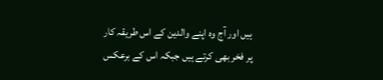ہیں اور آج وہ اپنے والدین کے اس طریقہ کار پر فخر بھی کرتے ہیں جبکہ اس کے برعکس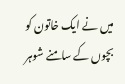میں نے ایک خاتون کو بچوں کے سامنے شوہر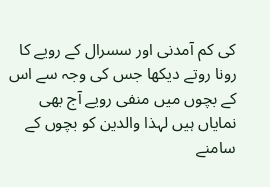کی کم آمدنی اور سسرال کے رویے کا رونا روتے دیکھا جس کی وجہ سے اس کے بچوں میں منفی رویے آج بھی نمایاں ہیں لہذا والدین کو بچوں کے سامنے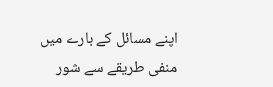اپنے مسائل کے بارے میں منفی طریقے سے شور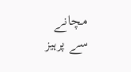مچانے سے پرہیز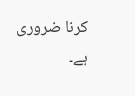کرنا ضروری ہے۔